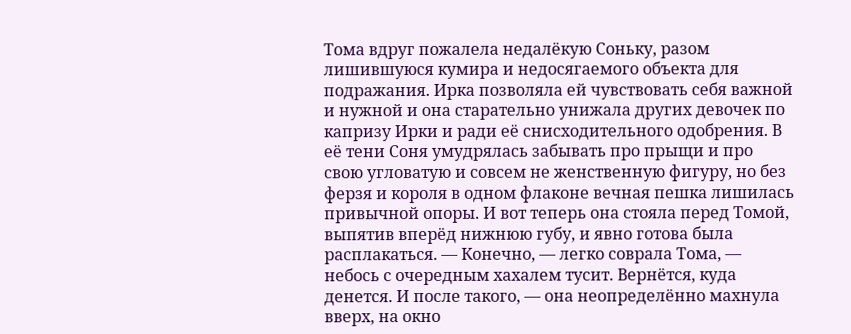Тома вдруг пожалела недалёкую Соньку, разом лишившуюся кумира и недосягаемого объекта для подражания. Ирка позволяла ей чувствовать себя важной и нужной и она старательно унижала других девочек по капризу Ирки и ради её снисходительного одобрения. В её тени Соня умудрялась забывать про прыщи и про свою угловатую и совсем не женственную фигуру, но без ферзя и короля в одном флаконе вечная пешка лишилась привычной опоры. И вот теперь она стояла перед Томой, выпятив вперёд нижнюю губу, и явно готова была расплакаться. — Конечно, — легко соврала Тома, — небось с очередным хахалем тусит. Вернётся, куда денется. И после такого, — она неопределённо махнула вверх, на окно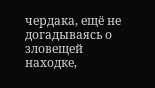чердака, ещё не догадываясь о зловещей находке,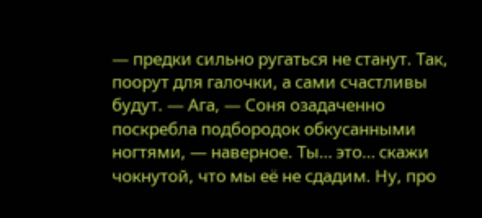— предки сильно ругаться не станут. Так, поорут для галочки, а сами счастливы будут. — Ага, — Соня озадаченно поскребла подбородок обкусанными ногтями, — наверное. Ты… это… скажи чокнутой, что мы её не сдадим. Ну, про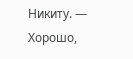Никиту. — Хорошо,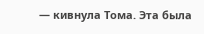— кивнула Тома. Эта была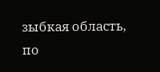зыбкая область, по